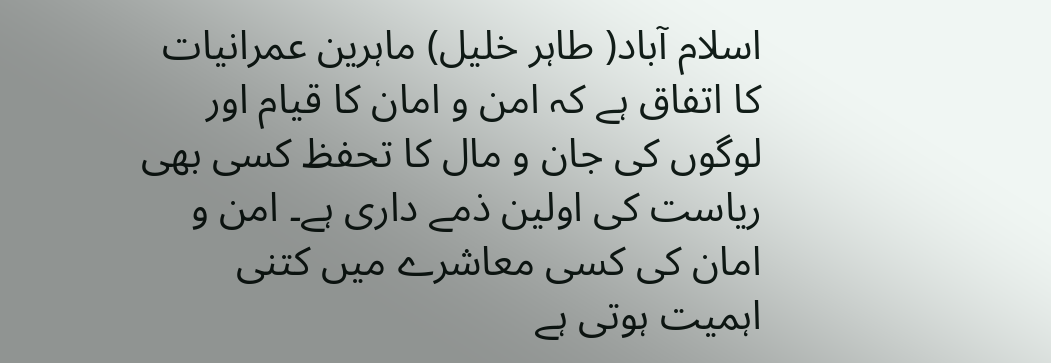اسلام آباد( طاہر خلیل) ماہرین عمرانیات کا اتفاق ہے کہ امن و امان کا قیام اور لوگوں کی جان و مال کا تحفظ کسی بھی ریاست کی اولین ذمے داری ہے۔ امن و امان کی کسی معاشرے میں کتنی اہمیت ہوتی ہے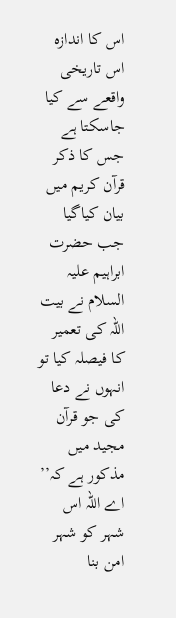اس کا اندازہ اس تاریخی واقعے سے کیا جاسکتا ہے جس کا ذکر قرآن کریم میں بیان کیاگیا جب حضرت ابراہیم علیہ السلام نے بیت اللہ کی تعمیر کا فیصلہ کیا تو انہوں نے دعا کی جو قرآن مجید میں مذکور ہے کہ’’ اے اللہ اس شہر کو شہر امن بنا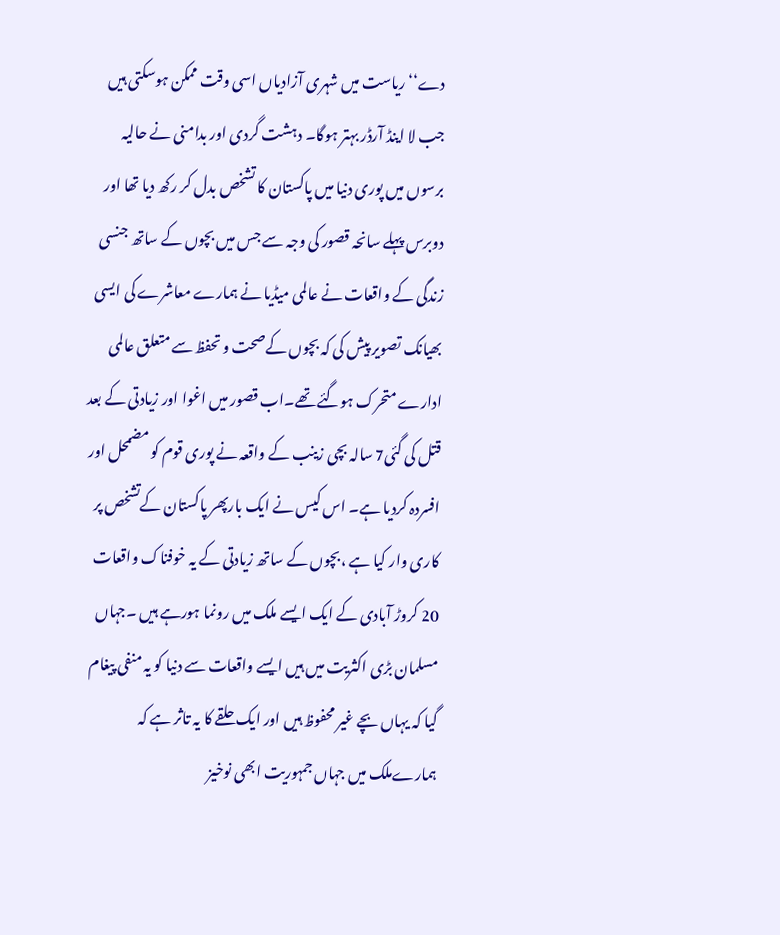دے‘‘ ریاست میں شہری آزادیاں اسی وقت ممکن ہوسکتی ہیں جب لا اینڈ آرڈر بہتر ہوگا۔ دہشت گردی اور بدامنی نے حالیہ برسوں میں پوری دنیا میں پاکستان کا تشخص بدل کر رکھ دیا تھا اور دوبرس پہلے سانحہ قصور کی وجہ سے جس میں بچوں کے ساتھ جنسی زندگی کے واقعات نے عالمی میڈیا نے ہمارے معاشرے کی ایسی بھیانک تصویر پیش کی کہ بچوں کےصحت و تحفظ سے متعلق عالمی ادارے متحرک ہوگئے تھے۔اب قصور میں اغوا اور زیادتی کے بعد قتل کی گئی7 سالہ بچی زینب کے واقعہ نے پوری قوم کو مضمحل اور افسردہ کردیا ہے۔ اس کیس نے ایک بارپھر پاکستان کےتشخص پر کاری وار کیا ہے ،بچوں کے ساتھ زیادتی کے یہ خوفناک واقعات 20 کروڑ آبادی کے ایک ایسے ملک میں رونما ہورہے ہیں ۔جہاں مسلمان بڑی اکثریت میں ہیں ایسے واقعات سے دنیا کو یہ منفی پیغام گیا کہ یہاں بچے غیر محفوظ ہیں اور ایک حلقے کا یہ تاثر ہے کہ ہمارےملک میں جہاں جمہوریت ابھی نوخیز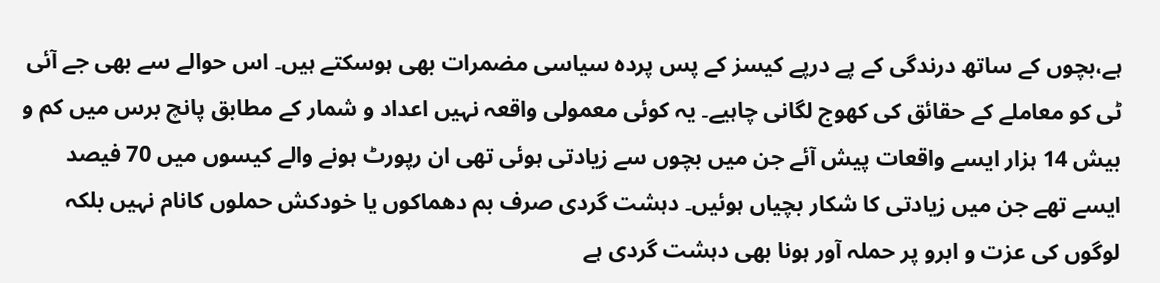ہے،بچوں کے ساتھ درندگی کے پے درپے کیسز کے پس پردہ سیاسی مضمرات بھی ہوسکتے ہیں۔ اس حوالے سے بھی جے آئی ٹی کو معاملے کے حقائق کی کھوج لگانی چاہیے۔ یہ کوئی معمولی واقعہ نہیں اعداد و شمار کے مطابق پانچ برس میں کم و بیش 14 ہزار ایسے واقعات پیش آئے جن میں بچوں سے زیادتی ہوئی تھی ان رپورٹ ہونے والے کیسوں میں 70 فیصد ایسے تھے جن میں زیادتی کا شکار بچیاں ہوئیں۔ دہشت گردی صرف بم دھماکوں یا خودکش حملوں کانام نہیں بلکہ لوگوں کی عزت و ابرو پر حملہ آور ہونا بھی دہشت گردی ہے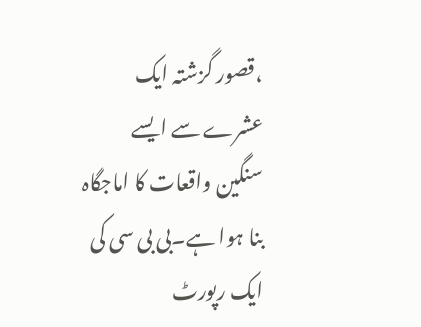،قصور گزشتہ ایک عشرے سے ایسے سنگین واقعات کا اماجگاہ بنا ہوا ہے۔بی بی سی کی ایک رپورٹ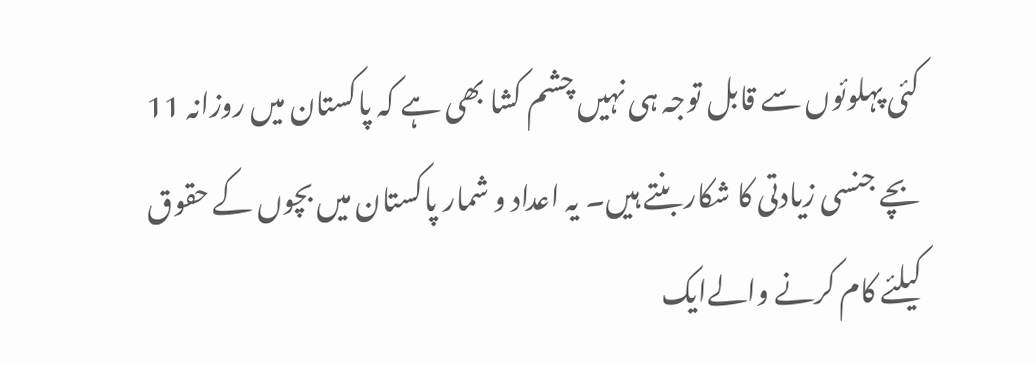کئی پہلوئوں سے قابل توجہ ہی نہیں چشم کشا بھی ہے کہ پاکستان میں روزانہ 11 بچے جنسی زیادتی کا شکار بنتے ہیں۔ یہ اعداد و شمار پاکستان میں بچوں کے حقوق کیلئے کام کرنے والےایک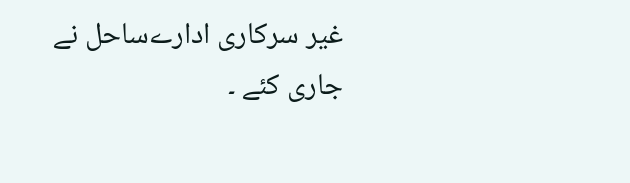غیر سرکاری ادارےساحل نے جاری کئے ۔